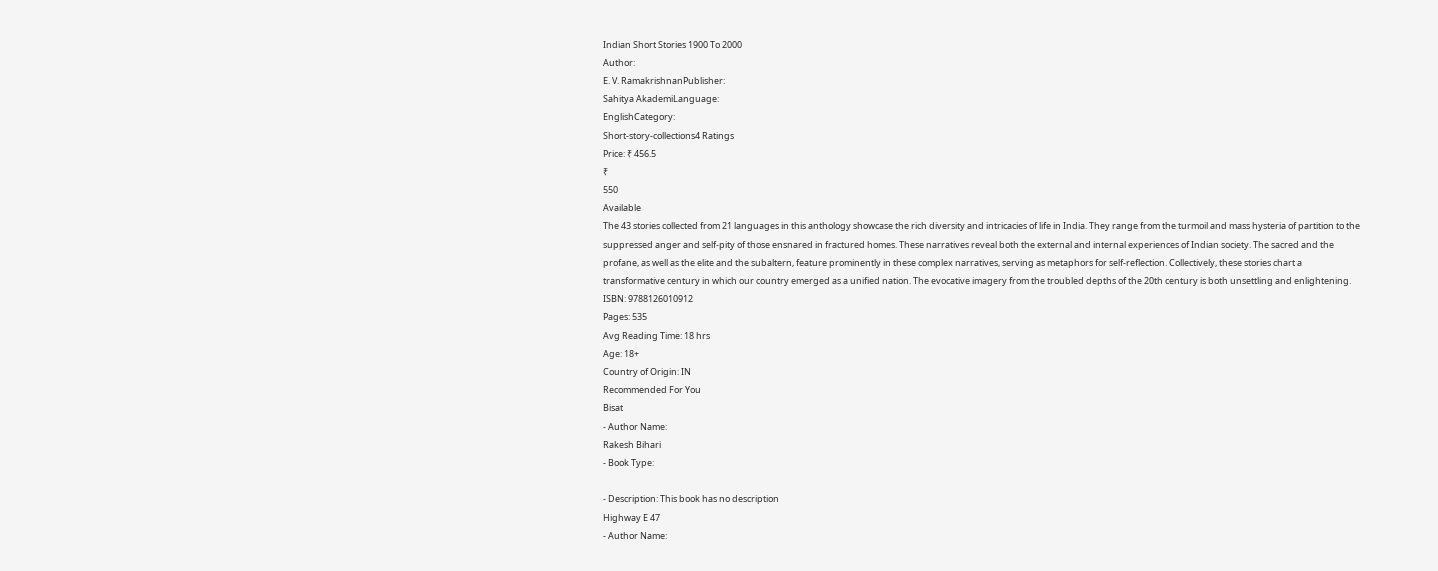Indian Short Stories 1900 To 2000
Author:
E. V. RamakrishnanPublisher:
Sahitya AkademiLanguage:
EnglishCategory:
Short-story-collections4 Ratings
Price: ₹ 456.5
₹
550
Available
The 43 stories collected from 21 languages in this anthology showcase the rich diversity and intricacies of life in India. They range from the turmoil and mass hysteria of partition to the suppressed anger and self-pity of those ensnared in fractured homes. These narratives reveal both the external and internal experiences of Indian society. The sacred and the profane, as well as the elite and the subaltern, feature prominently in these complex narratives, serving as metaphors for self-reflection. Collectively, these stories chart a transformative century in which our country emerged as a unified nation. The evocative imagery from the troubled depths of the 20th century is both unsettling and enlightening.
ISBN: 9788126010912
Pages: 535
Avg Reading Time: 18 hrs
Age: 18+
Country of Origin: IN
Recommended For You
Bisat
- Author Name:
Rakesh Bihari
- Book Type:

- Description: This book has no description
Highway E 47
- Author Name: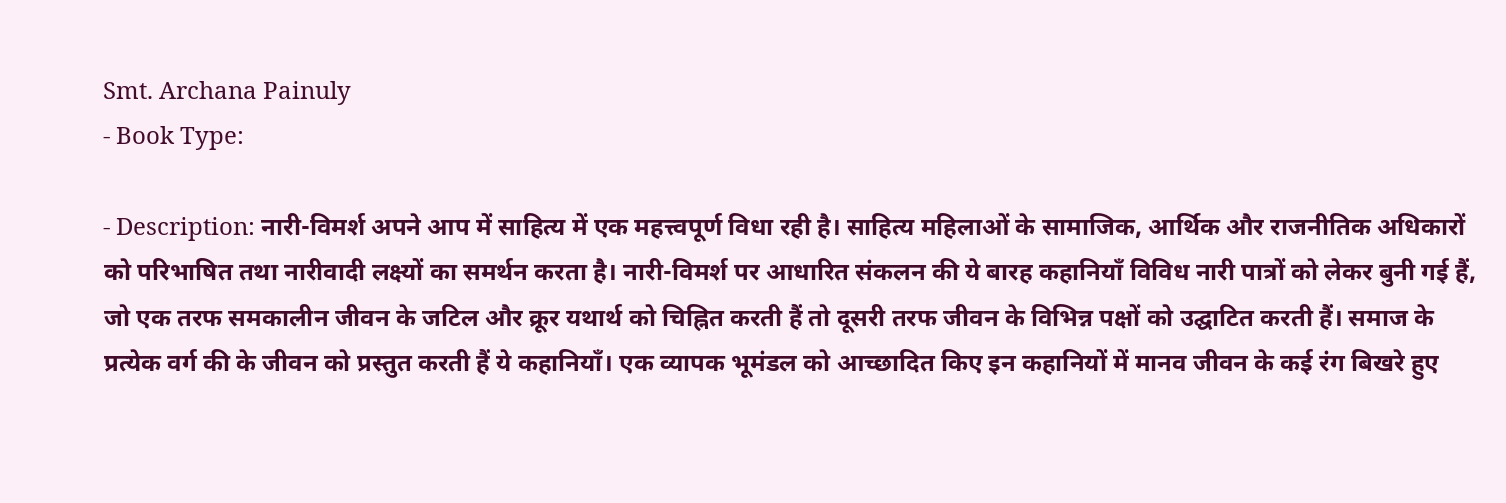Smt. Archana Painuly
- Book Type:

- Description: नारी-विमर्श अपने आप में साहित्य में एक महत्त्वपूर्ण विधा रही है। साहित्य महिलाओं के सामाजिक, आर्थिक और राजनीतिक अधिकारों को परिभाषित तथा नारीवादी लक्ष्यों का समर्थन करता है। नारी-विमर्श पर आधारित संकलन की ये बारह कहानियाँ विविध नारी पात्रों को लेकर बुनी गई हैं, जो एक तरफ समकालीन जीवन के जटिल और क्रूर यथार्थ को चिह्नित करती हैं तो दूसरी तरफ जीवन के विभिन्न पक्षों को उद्घाटित करती हैं। समाज के प्रत्येक वर्ग की के जीवन को प्रस्तुत करती हैं ये कहानियाँ। एक व्यापक भूमंडल को आच्छादित किए इन कहानियों में मानव जीवन के कई रंग बिखरे हुए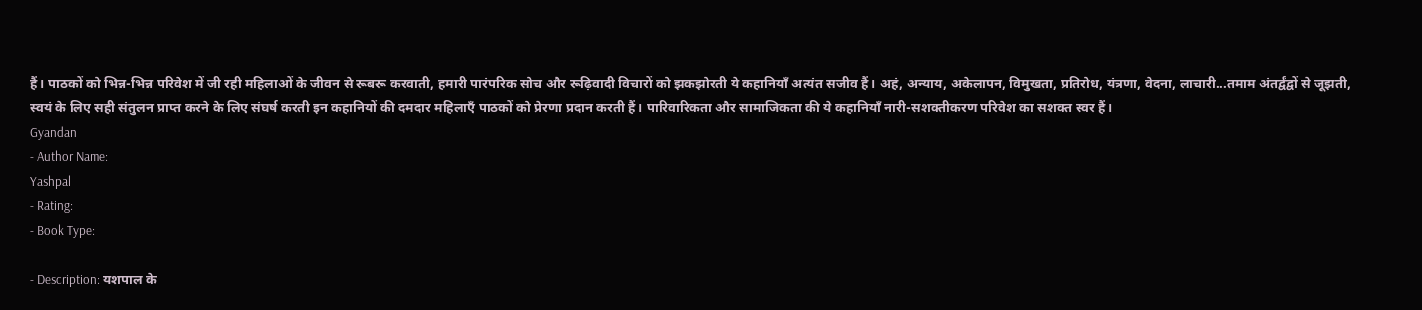हैं। पाठकों को भिन्न-भिन्न परिवेश में जी रही महिलाओं के जीवन से रूबरू करवाती, हमारी पारंपरिक सोच और रूढ़िवादी विचारों को झकझोरती ये कहानियाँ अत्यंत सजीव हैं। अहं, अन्याय, अकेलापन, विमुखता, प्रतिरोध, यंत्रणा, वेदना, लाचारी...तमाम अंतर्द्वंद्वों से जूझती, स्वयं के लिए सही संतुलन प्राप्त करने के लिए संघर्ष करती इन कहानियों की दमदार महिलाएँ पाठकों को प्रेरणा प्रदान करती हैं। पारिवारिकता और सामाजिकता की ये कहानियाँ नारी-सशक्तीकरण परिवेश का सशक्त स्वर हैं।
Gyandan
- Author Name:
Yashpal
- Rating:
- Book Type:

- Description: यशपाल के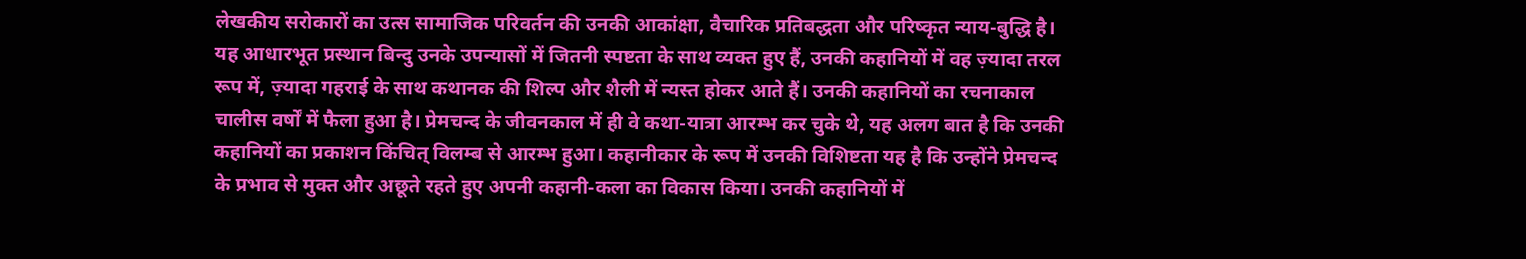लेखकीय सरोकारों का उत्स सामाजिक परिवर्तन की उनकी आकांक्षा, वैचारिक प्रतिबद्धता और परिष्कृत न्याय-बुद्धि है। यह आधारभूत प्रस्थान बिन्दु उनके उपन्यासों में जितनी स्पष्टता के साथ व्यक्त हुए हैं, उनकी कहानियों में वह ज़्यादा तरल रूप में, ज़्यादा गहराई के साथ कथानक की शिल्प और शैली में न्यस्त होकर आते हैं। उनकी कहानियों का रचनाकाल चालीस वर्षों में फैला हुआ है। प्रेमचन्द के जीवनकाल में ही वे कथा-यात्रा आरम्भ कर चुके थे, यह अलग बात है कि उनकी कहानियों का प्रकाशन किंचित् विलम्ब से आरम्भ हुआ। कहानीकार के रूप में उनकी विशिष्टता यह है कि उन्होंने प्रेमचन्द के प्रभाव से मुक्त और अछूते रहते हुए अपनी कहानी-कला का विकास किया। उनकी कहानियों में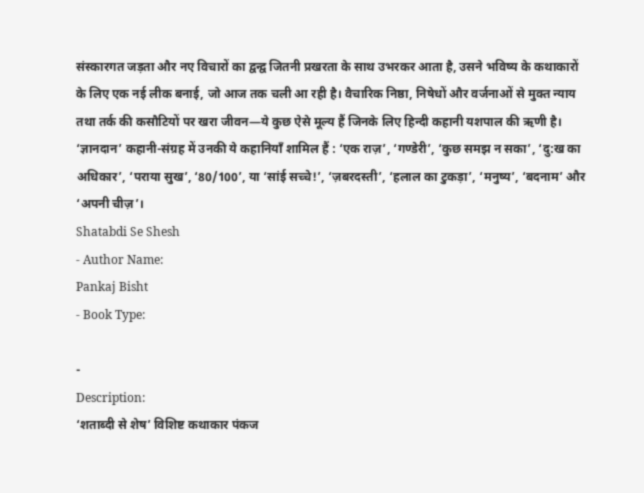संस्कारगत जड़ता और नए विचारों का द्वन्द्व जितनी प्रखरता के साथ उभरकर आता है, उसने भविष्य के कथाकारों के लिए एक नई लीक बनाई, जो आज तक चली आ रही है। वैचारिक निष्ठा, निषेधों और वर्जनाओं से मुक्त न्याय तथा तर्क की कसौटियों पर खरा जीवन—ये कुछ ऐसे मूल्य हैं जिनके लिए हिन्दी कहानी यशपाल की ऋणी है। ‘ज्ञानदान’ कहानी-संग्रह में उनकी ये कहानियाँ शामिल हैं : ‘एक राज़’, ‘गण्डेरी’, ‘कुछ समझ न सका’, ‘दु:ख का अधिकार’, ‘पराया सुख’, ‘80/100’, या ‘सांई सच्चे!’, ‘ज़बरदस्ती’, ‘हलाल का टुकड़ा’, ‘मनुष्य’, ‘बदनाम’ और ‘अपनी चीज़’।
Shatabdi Se Shesh
- Author Name:
Pankaj Bisht
- Book Type:

-
Description:
‘शताब्दी से शेष’ विशिष्ट कथाकार पंकज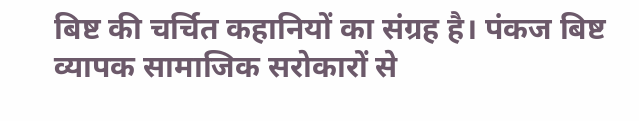बिष्ट की चर्चित कहानियों का संग्रह है। पंकज बिष्ट व्यापक सामाजिक सरोकारों से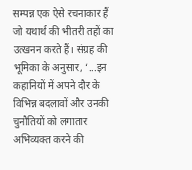सम्पन्न एक ऐसे रचनाकार हैं जो यथार्थ की भीतरी तहों का उत्खनन करते हैं। संग्रह की भूमिका के अनुसार, ‘...इन कहानियों में अपने दौर के विभिन्न बदलावों और उनकी चुनौतियों को लगातार अभिव्यक्त करने की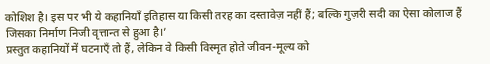कोशिश है। इस पर भी ये कहानियाँ इतिहास या किसी तरह का दस्तावेज़ नहीं हैं; बल्कि गुज़री सदी का ऐसा कोलाज हैं जिसका निर्माण निजी वृत्तान्त से हुआ है।’
प्रस्तुत कहानियों में घटनाएँ तो हैं, लेकिन वे किसी विस्मृत होते जीवन-मूल्य को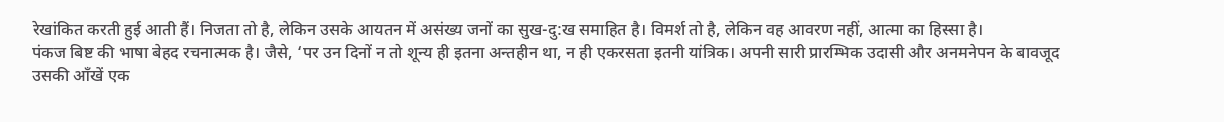रेखांकित करती हुई आती हैं। निजता तो है, लेकिन उसके आयतन में असंख्य जनों का सुख-दु:ख समाहित है। विमर्श तो है, लेकिन वह आवरण नहीं, आत्मा का हिस्सा है।
पंकज बिष्ट की भाषा बेहद रचनात्मक है। जैसे, ‘पर उन दिनों न तो शून्य ही इतना अन्तहीन था, न ही एकरसता इतनी यांत्रिक। अपनी सारी प्रारम्भिक उदासी और अनमनेपन के बावजूद उसकी आँखें एक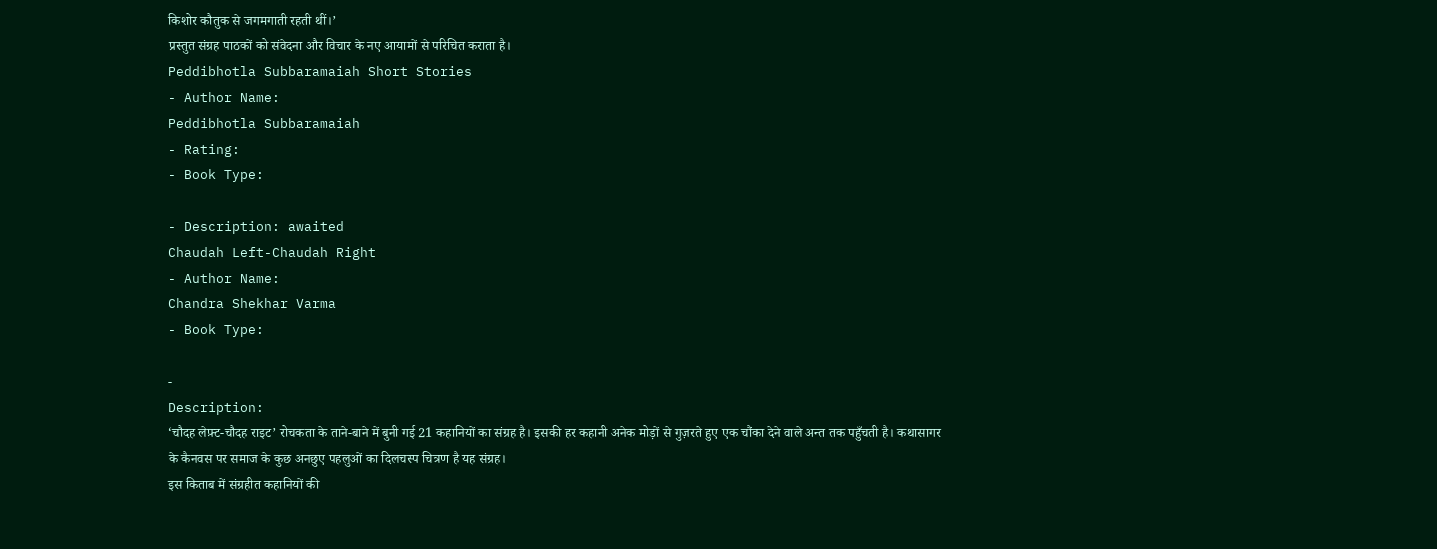किशोर कौतुक से जगमगाती रहती थीं।’
प्रस्तुत संग्रह पाठकों को संवेदना और विचार के नए आयामों से परिचित कराता है।
Peddibhotla Subbaramaiah Short Stories
- Author Name:
Peddibhotla Subbaramaiah
- Rating:
- Book Type:

- Description: awaited
Chaudah Left-Chaudah Right
- Author Name:
Chandra Shekhar Varma
- Book Type:

-
Description:
‘चौदह लेफ़्ट-चौदह राइट’ रोचकता के ताने-बाने में बुनी गई 21 कहानियों का संग्रह है। इसकी हर कहानी अनेक मोड़ों से गुज़रते हुए एक चौंका देने वाले अन्त तक पहुँचती है। कथासागर के कैनवस पर समाज के कुछ अनछुए पहलुओं का दिलचस्प चित्रण है यह संग्रह।
इस किताब में संग्रहीत कहानियों की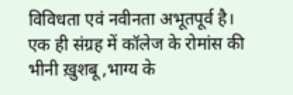विविधता एवं नवीनता अभूतपूर्व है। एक ही संग्रह में कॉलेज के रोमांस की भीनी ख़ुशबू ,भाग्य के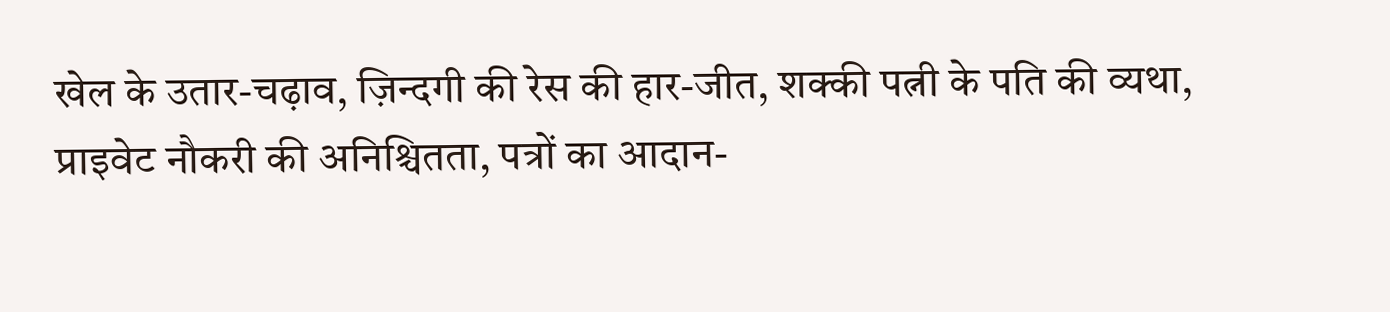खेल के उतार-चढ़ाव, ज़िन्दगी की रेस की हार-जीत, शक्की पत्नी के पति की व्यथा, प्राइवेट नौकरी की अनिश्चितता, पत्रों का आदान-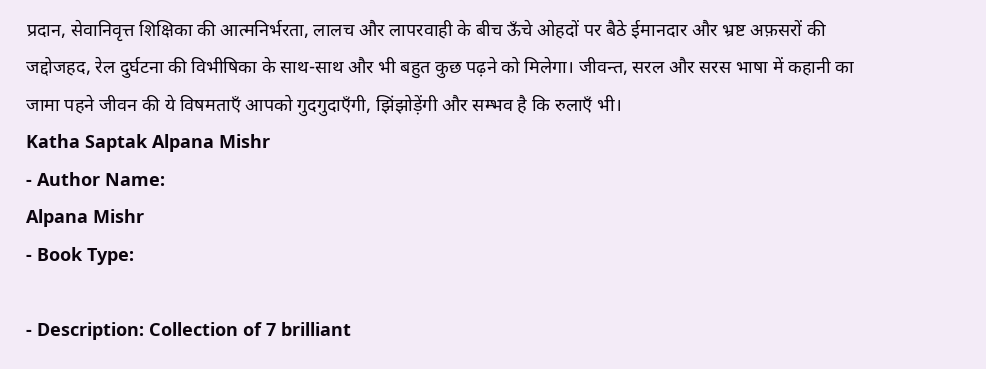प्रदान, सेवानिवृत्त शिक्षिका की आत्मनिर्भरता, लालच और लापरवाही के बीच ऊँचे ओहदों पर बैठे ईमानदार और भ्रष्ट अफ़सरों की जद्दोजहद, रेल दुर्घटना की विभीषिका के साथ-साथ और भी बहुत कुछ पढ़ने को मिलेगा। जीवन्त, सरल और सरस भाषा में कहानी का जामा पहने जीवन की ये विषमताएँ आपको गुदगुदाएँगी, झिंझोड़ेंगी और सम्भव है कि रुलाएँ भी।
Katha Saptak Alpana Mishr
- Author Name:
Alpana Mishr
- Book Type:

- Description: Collection of 7 brilliant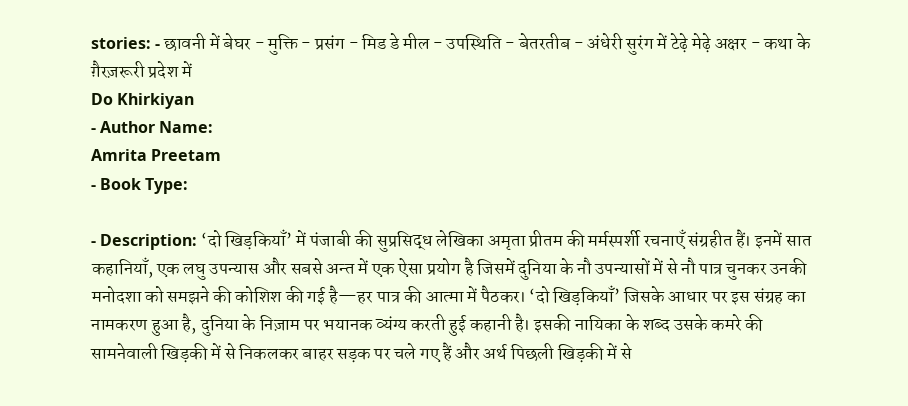stories: - छावनी में बेघर - मुक्ति - प्रसंग - मिड डे मील - उपस्थिति - बेतरतीब - अंधेरी सुरंग में टेढ़े मेढ़े अक्षर - कथा के ग़ैरज़रूरी प्रदेश में
Do Khirkiyan
- Author Name:
Amrita Preetam
- Book Type:

- Description: ‘दो खिड़कियाँ’ में पंजाबी की सुप्रसिद्ध लेखिका अमृता प्रीतम की मर्मस्पर्शी रचनाएँ संग्रहीत हैं। इनमें सात कहानियाँ, एक लघु उपन्यास और सबसे अन्त में एक ऐसा प्रयोग है जिसमें दुनिया के नौ उपन्यासों में से नौ पात्र चुनकर उनकी मनोदशा को समझने की कोशिश की गई है—हर पात्र की आत्मा में पैठकर। ‘दो खिड़कियाँ’ जिसके आधार पर इस संग्रह का नामकरण हुआ है, दुनिया के निज़ाम पर भयानक व्यंग्य करती हुई कहानी है। इसकी नायिका के शब्द उसके कमरे की सामनेवाली खिड़की में से निकलकर बाहर सड़क पर चले गए हैं और अर्थ पिछली खिड़की में से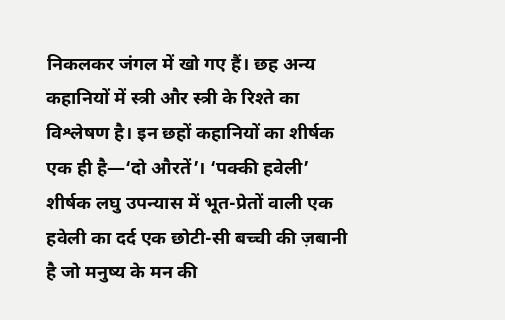निकलकर जंगल में खो गए हैं। छह अन्य कहानियों में स्त्री और स्त्री के रिश्ते का विश्लेषण है। इन छहों कहानियों का शीर्षक एक ही है—‘दो औरतें’। ‘पक्की हवेली’ शीर्षक लघु उपन्यास में भूत-प्रेतों वाली एक हवेली का दर्द एक छोटी-सी बच्ची की ज़बानी है जो मनुष्य के मन की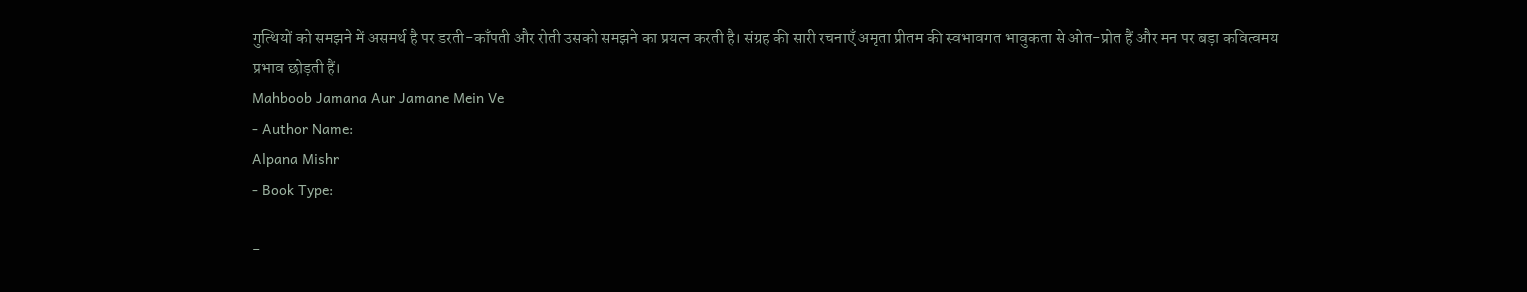गुत्थियों को समझने में असमर्थ है पर डरती-काँपती और रोती उसको समझने का प्रयत्न करती है। संग्रह की सारी रचनाएँ अमृता प्रीतम की स्वभावगत भावुकता से ओत-प्रोत हैं और मन पर बड़ा कवित्वमय प्रभाव छोड़ती हैं।
Mahboob Jamana Aur Jamane Mein Ve
- Author Name:
Alpana Mishr
- Book Type:

-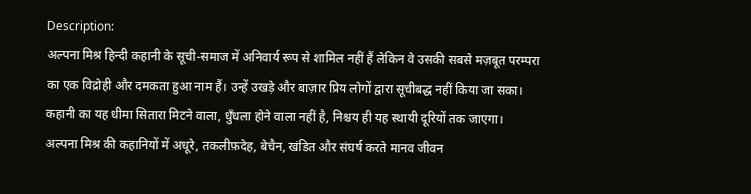Description:
अल्पना मिश्र हिन्दी कहानी के सूची-समाज में अनिवार्य रूप से शामिल नहीं हैं लेकिन वे उसकी सबसे मज़बूत परम्परा का एक विद्रोही और दमकता हुआ नाम हैं। उन्हें उखड़े और बाज़ार प्रिय लोगों द्वारा सूचीबद्ध नहीं किया जा सका। कहानी का यह धीमा सितारा मिटने वाला, धुँधला होने वाला नहीं है, निश्चय ही यह स्थायी दूरियों तक जाएगा।
अल्पना मिश्र की कहानियों में अधूरे, तकलीफ़देह, बेचैन, खंडित और संघर्ष करते मानव जीवन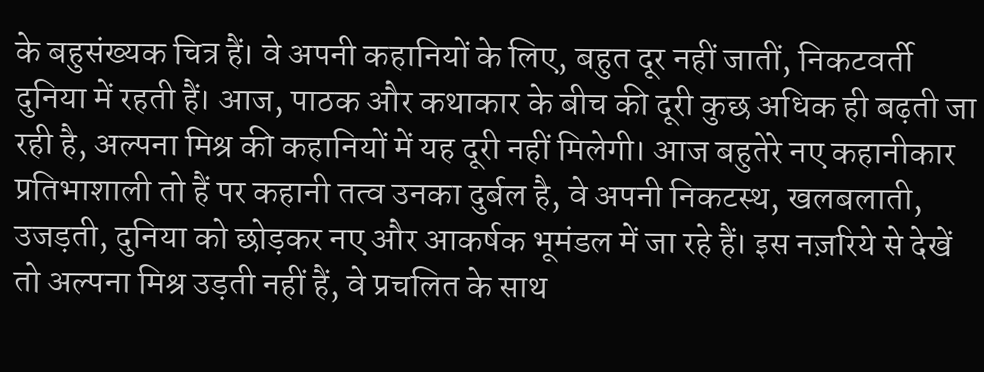के बहुसंख्यक चित्र हैं। वे अपनी कहानियों के लिए, बहुत दूर नहीं जातीं, निकटवर्ती दुनिया में रहती हैं। आज, पाठक और कथाकार के बीच की दूरी कुछ अधिक ही बढ़ती जा रही है, अल्पना मिश्र की कहानियों में यह दूरी नहीं मिलेगी। आज बहुतेरे नए कहानीकार प्रतिभाशाली तो हैं पर कहानी तत्व उनका दुर्बल है, वे अपनी निकटस्थ, खलबलाती, उजड़ती, दुनिया को छोड़कर नए और आकर्षक भूमंडल में जा रहे हैं। इस नज़रिये से देखें तो अल्पना मिश्र उड़ती नहीं हैं, वे प्रचलित के साथ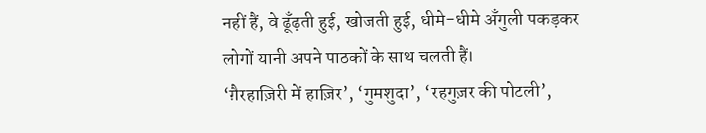नहीं हैं, वे ढूँढ़ती हुई, खोजती हुई, धीमे-धीमे अँगुली पकड़कर लोगों यानी अपने पाठकों के साथ चलती हैं।
‘ग़ैरहाज़िरी में हाज़िर’, ‘गुमशुदा’, ‘रहगुज़र की पोटली’,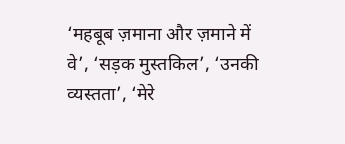‘महबूब ज़माना और ज़माने में वे’, ‘सड़क मुस्तकिल’, ‘उनकी व्यस्तता’, ‘मेरे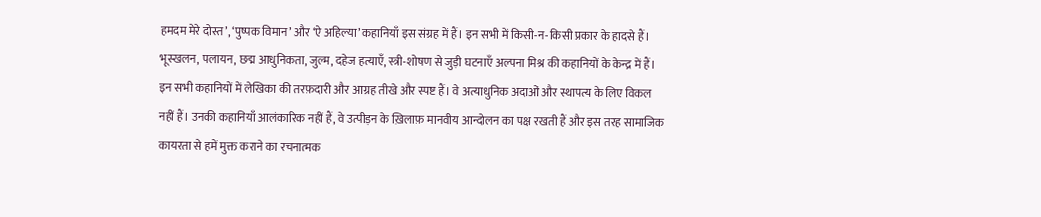हमदम मेरे दोस्त’, ‘पुष्पक विमान’ और ‘ऐ अहिल्या’ कहानियाँ इस संग्रह में हैं। इन सभी में किसी-न-किसी प्रकार के हादसे हैं। भूस्खलन, पलायन, छद्म आधुनिकता, जुल्म, दहेज हत्याएँ, स्त्री-शोषण से जुड़ी घटनाएँ अल्पना मिश्र की कहानियों के केन्द्र में हैं। इन सभी कहानियों में लेखिका की तरफ़दारी और आग्रह तीखे और स्पष्ट हैं। वे अत्याधुनिक अदाओं और स्थापत्य के लिए विकल नहीं हैं। उनकी कहानियाँ आलंकारिक नहीं हैं, वे उत्पीड़न के ख़िलाफ़ मानवीय आन्दोलन का पक्ष रखती हैं और इस तरह सामाजिक कायरता से हमें मुक्त कराने का रचनात्मक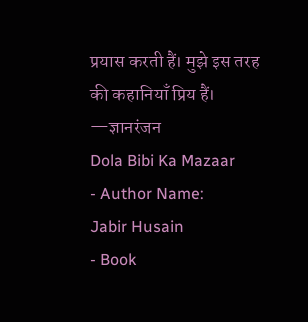प्रयास करती हैं। मुझे इस तरह की कहानियाँ प्रिय हैं।
—ज्ञानरंजन
Dola Bibi Ka Mazaar
- Author Name:
Jabir Husain
- Book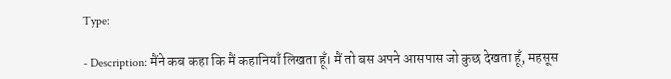Type:

- Description: मैंने कब कहा कि मैं कहानियाँ लिखता हूँ। मैं तो बस अपने आसपास जो कुछ देखता हूँ, महसूस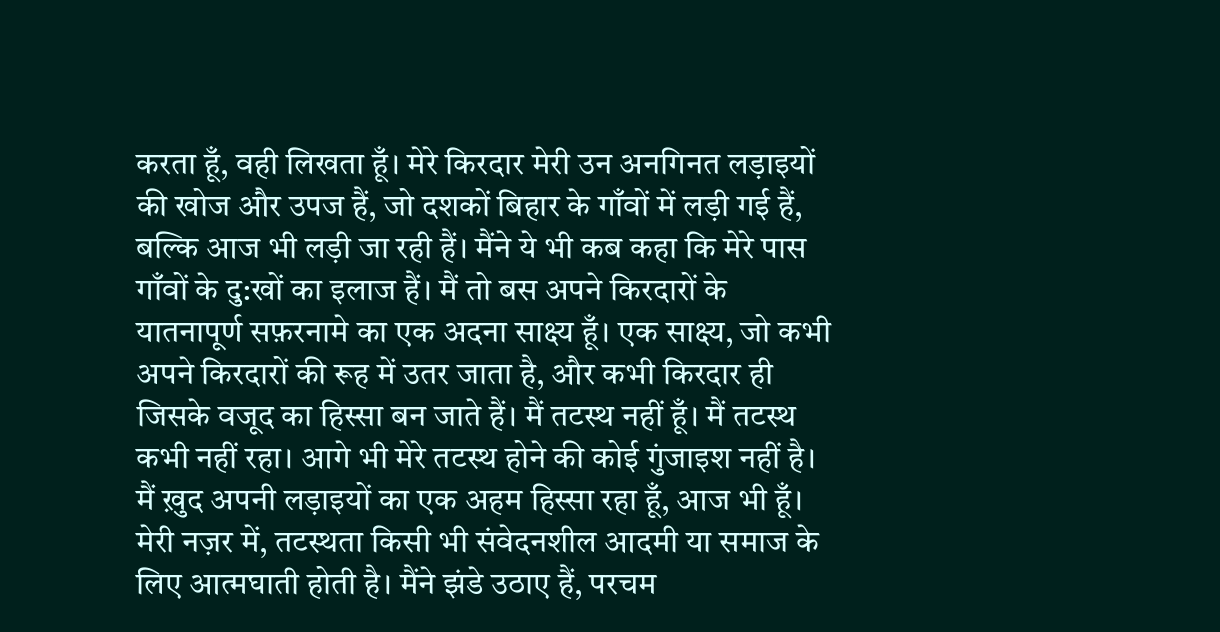करता हूँ, वही लिखता हूँ। मेरे किरदार मेरी उन अनगिनत लड़ाइयों की खोज और उपज हैं, जो दशकों बिहार के गाँवों में लड़ी गई हैं, बल्कि आज भी लड़ी जा रही हैं। मैंने ये भी कब कहा कि मेरे पास गाँवों के दु:खों का इलाज हैं। मैं तो बस अपने किरदारों के यातनापूर्ण सफ़रनामे का एक अदना साक्ष्य हूँ। एक साक्ष्य, जो कभी अपने किरदारों की रूह में उतर जाता है, और कभी किरदार ही जिसके वजूद का हिस्सा बन जाते हैं। मैं तटस्थ नहीं हूँ। मैं तटस्थ कभी नहीं रहा। आगे भी मेरे तटस्थ होने की कोई गुंजाइश नहीं है। मैं ख़ुद अपनी लड़ाइयों का एक अहम हिस्सा रहा हूँ, आज भी हूँ। मेरी नज़र में, तटस्थता किसी भी संवेदनशील आदमी या समाज के लिए आत्मघाती होती है। मैंने झंडे उठाए हैं, परचम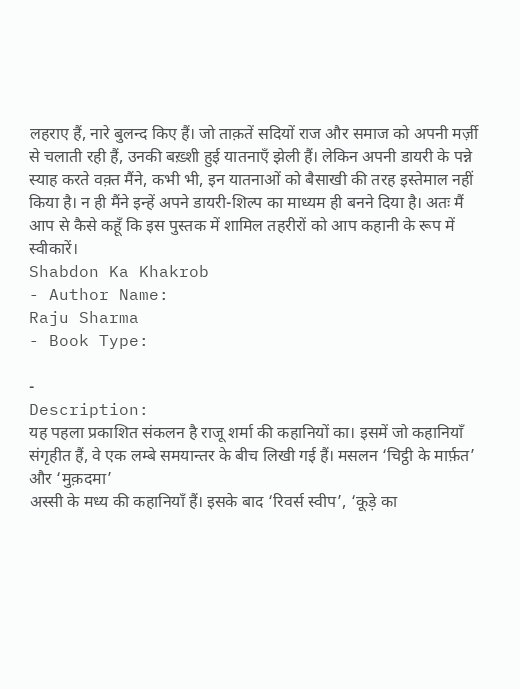लहराए हैं, नारे बुलन्द किए हैं। जो ताक़तें सदियों राज और समाज को अपनी मर्ज़ी से चलाती रही हैं, उनकी बख़्शी हुई यातनाएँ झेली हैं। लेकिन अपनी डायरी के पन्ने स्याह करते वक़्त मैंने, कभी भी, इन यातनाओं को बैसाखी की तरह इस्तेमाल नहीं किया है। न ही मैंने इन्हें अपने डायरी-शिल्प का माध्यम ही बनने दिया है। अतः मैं आप से कैसे कहूँ कि इस पुस्तक में शामिल तहरीरों को आप कहानी के रूप में स्वीकारें।
Shabdon Ka Khakrob
- Author Name:
Raju Sharma
- Book Type:

-
Description:
यह पहला प्रकाशित संकलन है राजू शर्मा की कहानियों का। इसमें जो कहानियाँ
संगृहीत हैं, वे एक लम्बे समयान्तर के बीच लिखी गई हैं। मसलन ‘चिट्ठी के मार्फ़त’ और ‘मुक़दमा’
अस्सी के मध्य की कहानियाँ हैं। इसके बाद ‘रिवर्स स्वीप’, ‘कूड़े का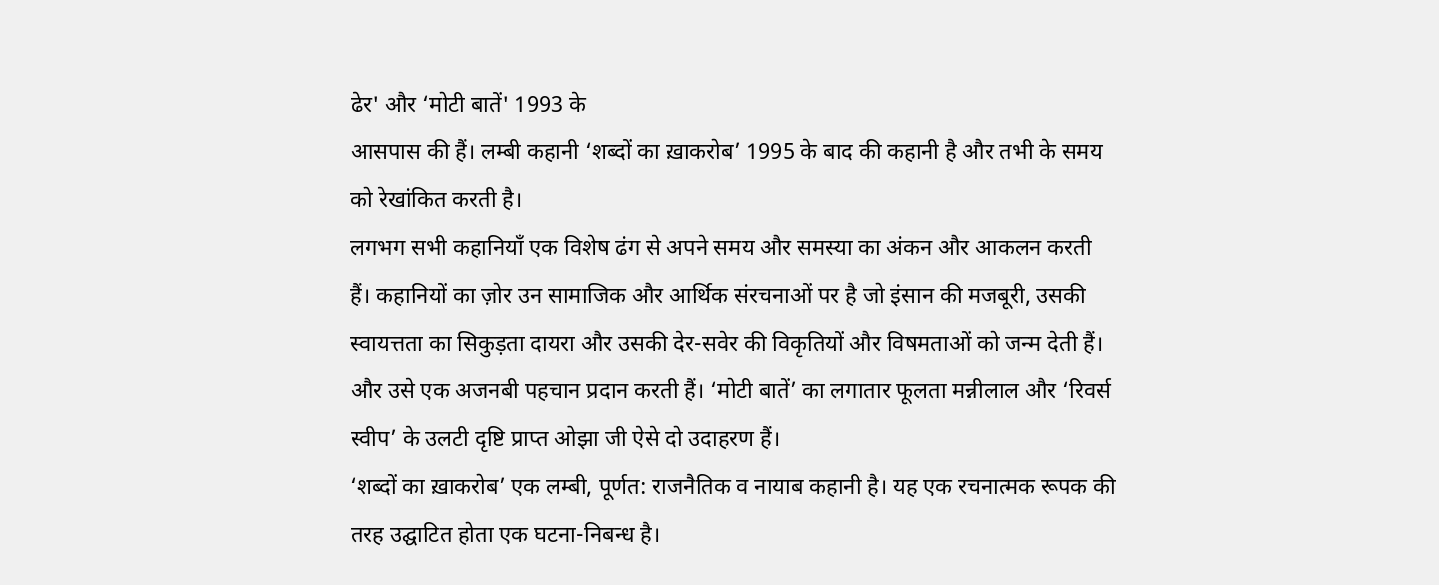ढेर' और ‘मोटी बातें' 1993 के
आसपास की हैं। लम्बी कहानी ‘शब्दों का ख़ाकरोब’ 1995 के बाद की कहानी है और तभी के समय
को रेखांकित करती है।
लगभग सभी कहानियाँ एक विशेष ढंग से अपने समय और समस्या का अंकन और आकलन करती
हैं। कहानियों का ज़ोर उन सामाजिक और आर्थिक संरचनाओं पर है जो इंसान की मजबूरी, उसकी
स्वायत्तता का सिकुड़ता दायरा और उसकी देर-सवेर की विकृतियों और विषमताओं को जन्म देती हैं।
और उसे एक अजनबी पहचान प्रदान करती हैं। ‘मोटी बातें’ का लगातार फूलता मन्नीलाल और ‘रिवर्स
स्वीप’ के उलटी दृष्टि प्राप्त ओझा जी ऐसे दो उदाहरण हैं।
‘शब्दों का ख़ाकरोब’ एक लम्बी, पूर्णत: राजनैतिक व नायाब कहानी है। यह एक रचनात्मक रूपक की
तरह उद्घाटित होता एक घटना-निबन्ध है।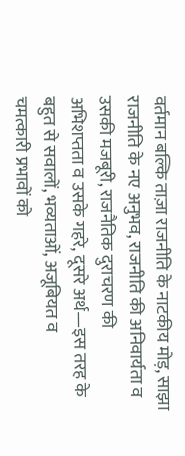वर्तमान बल्कि ताज़ा राजनीति के नाटकीय मोड़, साझा
राजनीति के नए अनुभव, राजनीति की अनिवार्यता व उसकी मजबूरी, राजनैतिक दुराचरण की
अभिशप्तता व उसके गहरे, दूसरे अर्थ—इस तरह के बहुत से सवालों, भव्यताओं, अजूबियत व
चमत्कारी प्रभावों को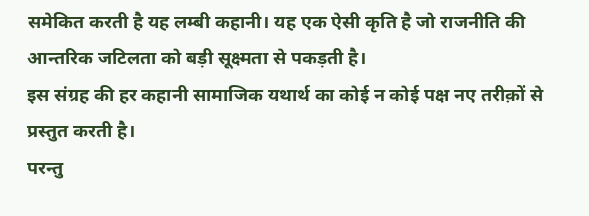समेकित करती है यह लम्बी कहानी। यह एक ऐसी कृति है जो राजनीति की
आन्तरिक जटिलता को बड़ी सूक्ष्मता से पकड़ती है।
इस संग्रह की हर कहानी सामाजिक यथार्थ का कोई न कोई पक्ष नए तरीक़ों से प्रस्तुत करती है।
परन्तु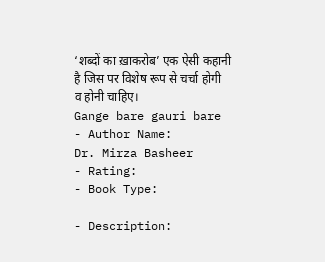‘शब्दों का ख़ाकरोब’ एक ऐसी कहानी है जिस पर विशेष रूप से चर्चा होगी व होनी चाहिए।
Gange bare gauri bare
- Author Name:
Dr. Mirza Basheer
- Rating:
- Book Type:

- Description: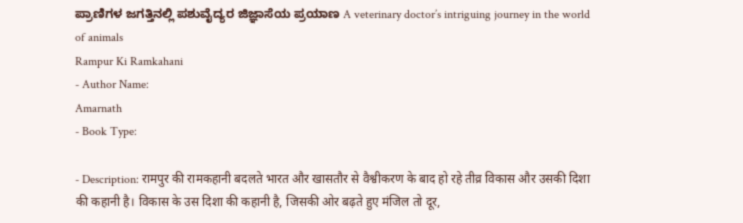ಪ್ರಾಣಿಗಳ ಜಗತ್ತಿನಲ್ಲಿ ಪಶುವೈದ್ಯರ ಜಿಜ್ಞಾಸೆಯ ಪ್ರಯಾಣ A veterinary doctor’s intriguing journey in the world of animals
Rampur Ki Ramkahani
- Author Name:
Amarnath
- Book Type:

- Description: रामपुर की रामकहानी बदलते भारत और खासतौर से वैश्वीकरण के बाद हो रहे तीव्र विकास और उसकी दिशा की कहानी है। विकास के उस दिशा की कहानी है, जिसकी ओर बढ़ते हुए मंजिल तो दूर,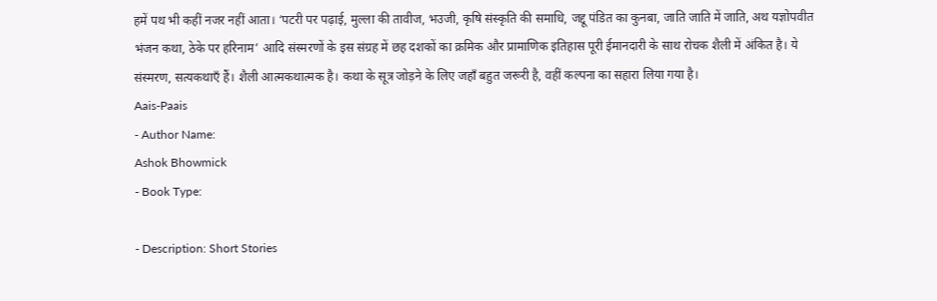हमें पथ भी कहीं नजर नहीं आता। ‘पटरी पर पढ़ाई, मुल्ला की तावीज, भउजी, कृषि संस्कृति की समाधि, जद्दू पंडित का कुनबा, जाति जाति में जाति, अथ यज्ञोपवीत भंजन कथा, ठेके पर हरिनाम’ आदि संस्मरणों के इस संग्रह में छह दशकों का क्रमिक और प्रामाणिक इतिहास पूरी ईमानदारी के साथ रोचक शैली में अंकित है। ये संस्मरण, सत्यकथाएँ हैं। शैली आत्मकथात्मक है। कथा के सूत्र जोड़ने के लिए जहाँ बहुत जरूरी है, वहीं कल्पना का सहारा लिया गया है।
Aais-Paais
- Author Name:
Ashok Bhowmick
- Book Type:

- Description: Short Stories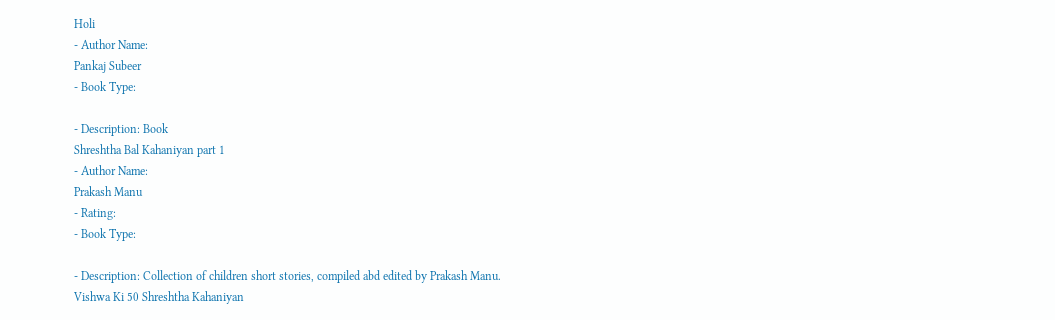Holi
- Author Name:
Pankaj Subeer
- Book Type:

- Description: Book
Shreshtha Bal Kahaniyan part 1
- Author Name:
Prakash Manu
- Rating:
- Book Type:

- Description: Collection of children short stories, compiled abd edited by Prakash Manu.
Vishwa Ki 50 Shreshtha Kahaniyan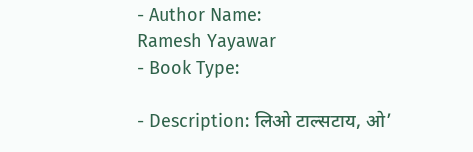- Author Name:
Ramesh Yayawar
- Book Type:

- Description: लिओ टाल्सटाय, ओ’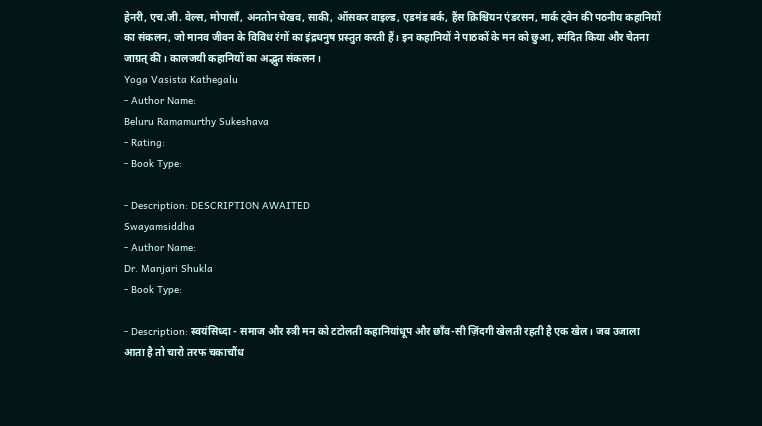हेनरी, एच.जी. वेल्स, मोपासाँ, अनतोन चेखव, साकी, ऑसकर वाइल्ड, एडमंड बर्क, हैंस क्रिश्चियन एंडरसन, मार्क ट्वेन की पठनीय कहानियों का संकलन, जो मानव जीवन के विविध रंगों का इंद्रधनुष प्रस्तुत करती हैं। इन कहानियों ने पाठकों के मन को छुआ, स्पंदित किया और चेतना जाग्रत् की। कालजयी कहानियों का अद्भुत संकलन।
Yoga Vasista Kathegalu
- Author Name:
Beluru Ramamurthy Sukeshava
- Rating:
- Book Type:

- Description: DESCRIPTION AWAITED
Swayamsiddha
- Author Name:
Dr. Manjari Shukla
- Book Type:

- Description: स्वयंसिध्दा - समाज और स्त्री मन को टटोलती कहानियांधूप और छाँव-सी ज़िंदगी खेलती रहती है एक खेल। जब उजाला आता है तो चारो तरफ चकाचौंध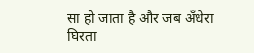सा हो जाता है और जब अँधेरा घिरता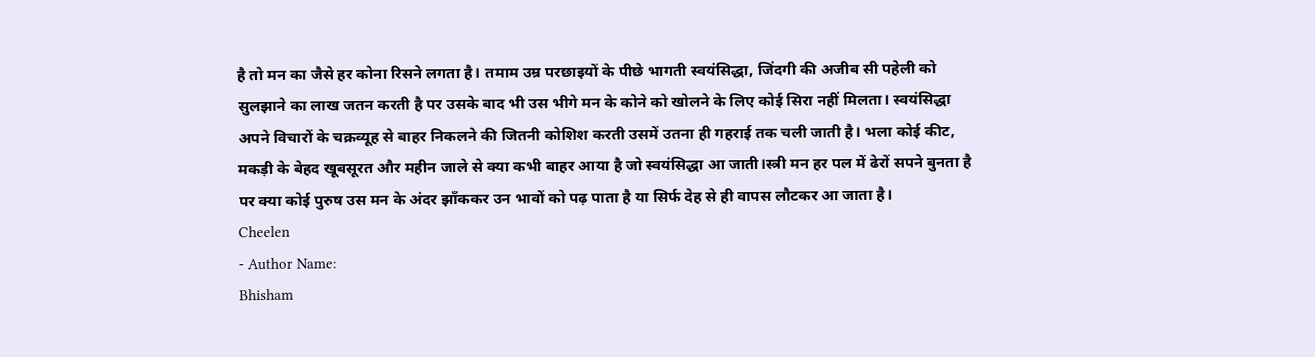है तो मन का जैसे हर कोना रिसने लगता है। तमाम उम्र परछाइयों के पीछे भागती स्वयंसिद्धा, जिंदगी की अजीब सी पहेली को सुलझाने का लाख जतन करती है पर उसके बाद भी उस भीगे मन के कोने को खोलने के लिए कोई सिरा नहीं मिलता। स्वयंसिद्धा अपने विचारों के चक्रव्यूह से बाहर निकलने की जितनी कोशिश करती उसमें उतना ही गहराई तक चली जाती है। भला कोई कीट, मकड़ी के बेहद खूबसूरत और महीन जाले से क्या कभी बाहर आया है जो स्वयंसिद्धा आ जाती।स्त्री मन हर पल में ढेरों सपने बुनता है पर क्या कोई पुरुष उस मन के अंदर झाँककर उन भावों को पढ़ पाता है या सिर्फ देह से ही वापस लौटकर आ जाता है।
Cheelen
- Author Name:
Bhisham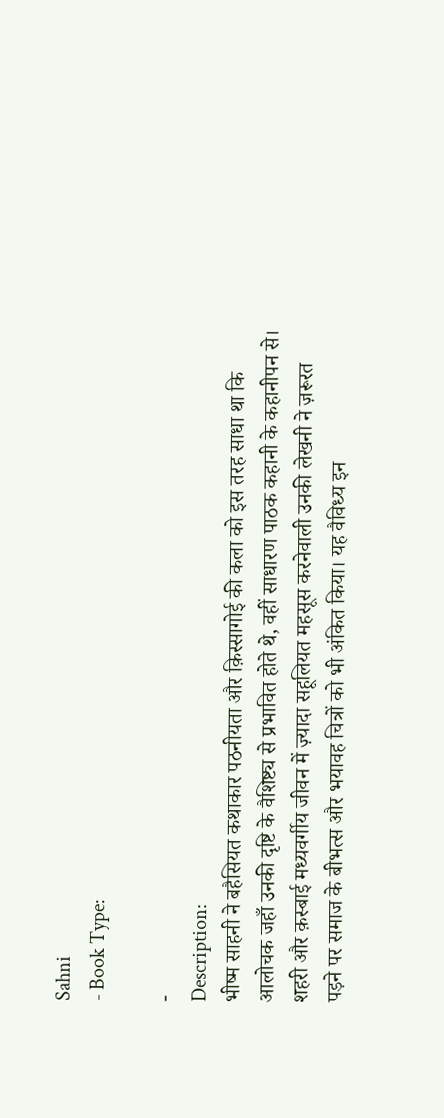Sahni
- Book Type:

-
Description:
भीष्म साहनी ने बहैसियत कथाकार पठनीयता और क़िस्सागोई की कला को इस तरह साधा था कि आलोचक जहाँ उनकी दृष्टि के वैशिष्ट्य से प्रभावित होते थे, वहीं साधारण पाठक कहानी के कहानीपन से। शहरी और क़स्बाई मध्यवर्गीय जीवन में ज़्यादा सहूलियत महसूस करनेवाली उनकी लेखनी ने ज़रूरत पड़ने पर समाज के बीभत्स और भयावह चित्रों को भी अंकित किया। यह वैविध्य इन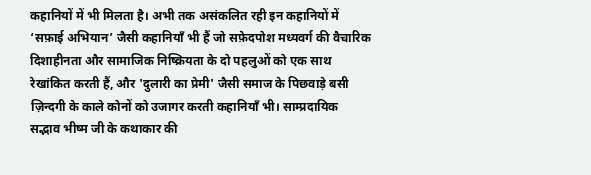कहानियों में भी मिलता है। अभी तक असंकलित रही इन कहानियों में ‘सफ़ाई अभियान’ जैसी कहानियाँ भी हैं जो सफ़ेदपोश मध्यवर्ग की वैचारिक दिशाहीनता और सामाजिक निष्क्रियता के दो पहलुओं को एक साथ रेखांकित करती हैं, और 'दुलारी का प्रेमी' जैसी समाज के पिछवाड़े बसी ज़िन्दगी के काले कोनों को उजागर करती कहानियाँ भी। साम्प्रदायिक सद्भाव भीष्म जी के कथाकार की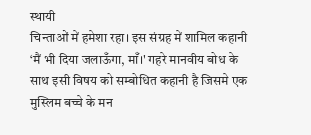स्थायी
चिन्ताओं में हमेशा रहा। इस संग्रह में शामिल कहानी ‘मैं भी दिया जलाऊँगा, माँ।' गहरे मानवीय बोध के साथ इसी विषय को सम्बोधित कहानी है जिसमे एक मुस्लिम बच्चे के मन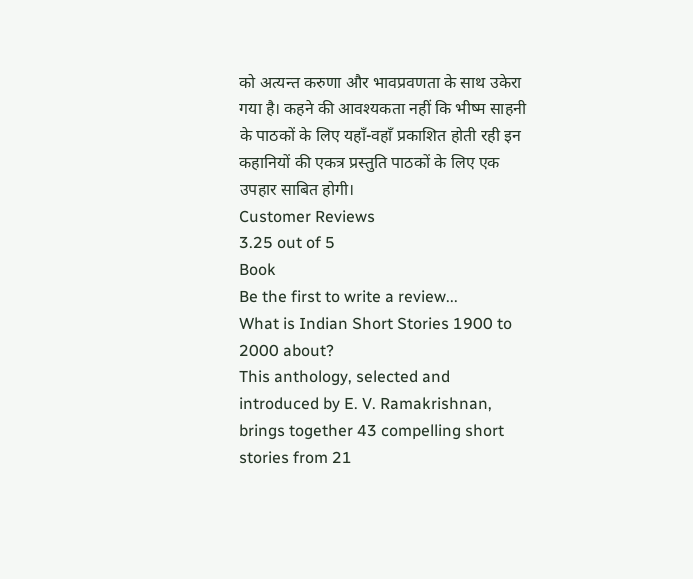को अत्यन्त करुणा और भावप्रवणता के साथ उकेरा गया है। कहने की आवश्यकता नहीं कि भीष्म साहनी के पाठकों के लिए यहाँ-वहाँ प्रकाशित होती रही इन कहानियों की एकत्र प्रस्तुति पाठकों के लिए एक उपहार साबित होगी।
Customer Reviews
3.25 out of 5
Book
Be the first to write a review...
What is Indian Short Stories 1900 to 2000 about?
This anthology, selected and introduced by E. V. Ramakrishnan, brings together 43 compelling short stories from 21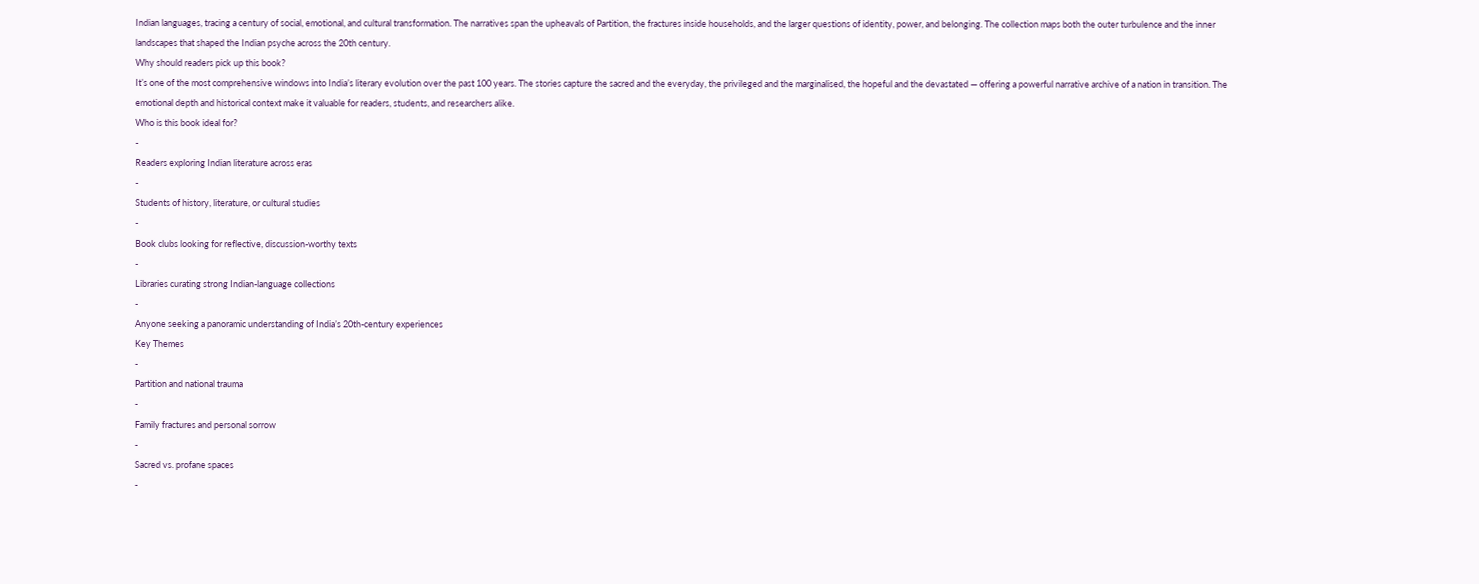Indian languages, tracing a century of social, emotional, and cultural transformation. The narratives span the upheavals of Partition, the fractures inside households, and the larger questions of identity, power, and belonging. The collection maps both the outer turbulence and the inner landscapes that shaped the Indian psyche across the 20th century.
Why should readers pick up this book?
It’s one of the most comprehensive windows into India’s literary evolution over the past 100 years. The stories capture the sacred and the everyday, the privileged and the marginalised, the hopeful and the devastated — offering a powerful narrative archive of a nation in transition. The emotional depth and historical context make it valuable for readers, students, and researchers alike.
Who is this book ideal for?
-
Readers exploring Indian literature across eras
-
Students of history, literature, or cultural studies
-
Book clubs looking for reflective, discussion-worthy texts
-
Libraries curating strong Indian-language collections
-
Anyone seeking a panoramic understanding of India’s 20th-century experiences
Key Themes
-
Partition and national trauma
-
Family fractures and personal sorrow
-
Sacred vs. profane spaces
-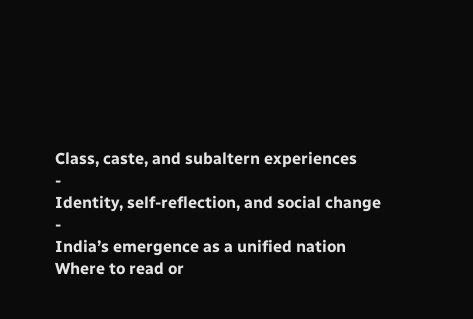Class, caste, and subaltern experiences
-
Identity, self-reflection, and social change
-
India’s emergence as a unified nation
Where to read or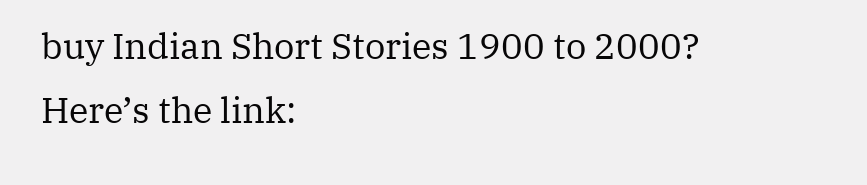buy Indian Short Stories 1900 to 2000?
Here’s the link: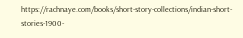https://rachnaye.com/books/short-story-collections/indian-short-stories-1900-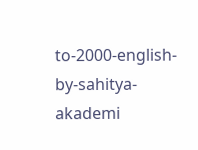to-2000-english-by-sahitya-akademi